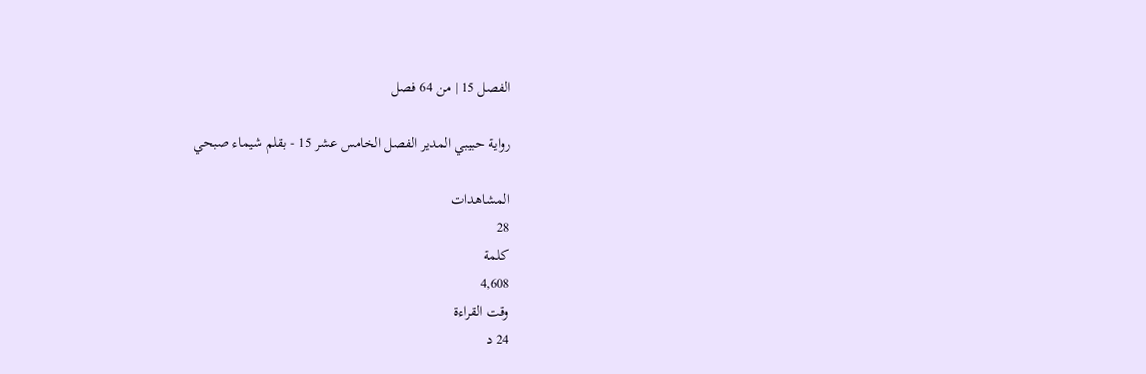الفصل 15 | من 64 فصل

رواية حبيبي المدير الفصل الخامس عشر 15 - بقلم شيماء صبحي

المشاهدات
28
كلمة
4,608
وقت القراءة
24 د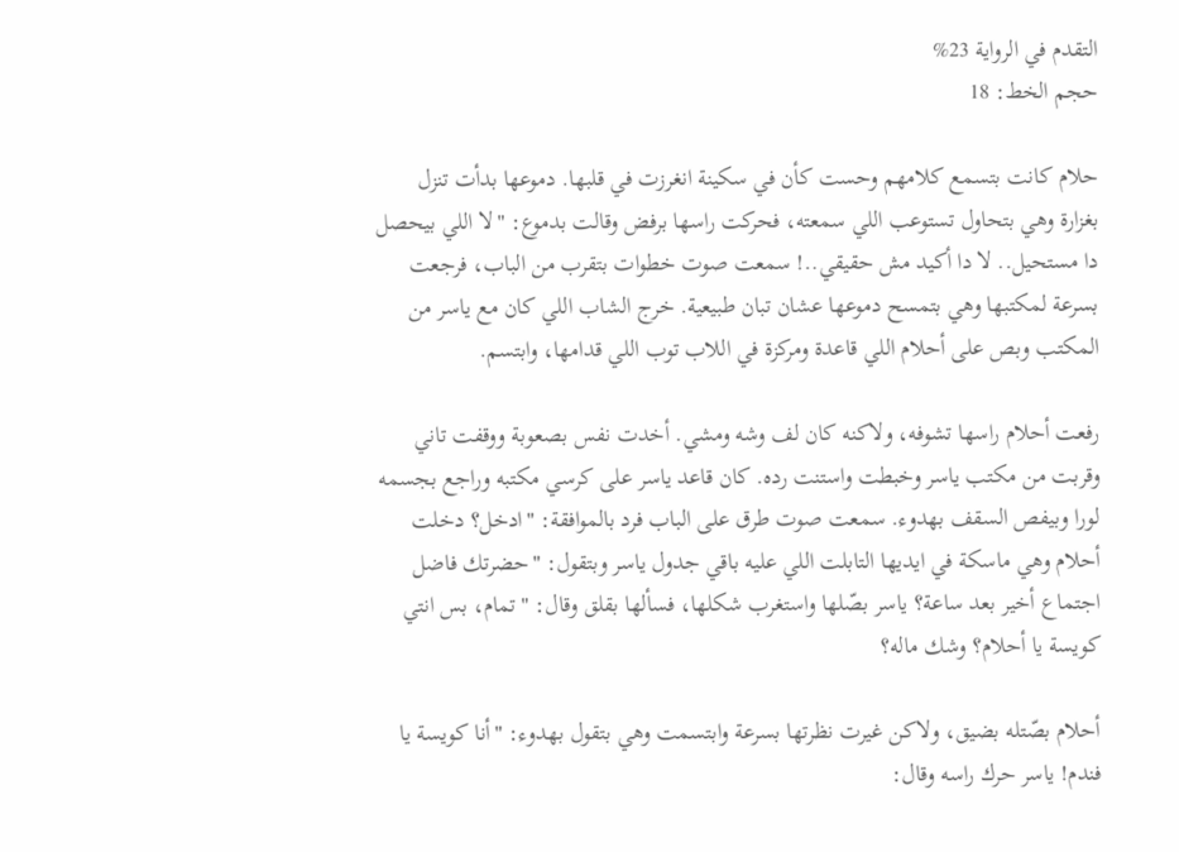التقدم في الرواية 23%
حجم الخط: 18

حلام كانت بتسمع كلامهم وحست كأن في سكينة انغرزت في قلبها. دموعها بدأت تنزل بغزارة وهي بتحاول تستوعب اللي سمعته، فحركت راسها برفض وقالت بدموع: "لا اللي بيحصل دا مستحيل.. لا دا أكيد مش حقيقي..! سمعت صوت خطوات بتقرب من الباب، فرجعت بسرعة لمكتبها وهي بتمسح دموعها عشان تبان طبيعية. خرج الشاب اللي كان مع ياسر من المكتب وبص على أحلام اللي قاعدة ومركزة في اللاب توب اللي قدامها، وابتسم.

رفعت أحلام راسها تشوفه، ولاكنه كان لف وشه ومشي. أخدت نفس بصعوبة ووقفت تاني وقربت من مكتب ياسر وخبطت واستنت رده. كان قاعد ياسر على كرسي مكتبه وراجع بجسمه لورا وبيفص السقف بهدوء. سمعت صوت طرق على الباب فرد بالموافقة: "ادخل؟ دخلت أحلام وهي ماسكة في ايديها التابلت اللي عليه باقي جدول ياسر وبتقول: "حضرتك فاضل اجتماع أخير بعد ساعة؟ ياسر بصّلها واستغرب شكلها، فسألها بقلق وقال: "تمام، بس انتي كويسة يا أحلام؟ وشك ماله؟

أحلام بصّتله بضيق، ولاكن غيرت نظرتها بسرعة وابتسمت وهي بتقول بهدوء: "أنا كويسة يا فندم! ياسر حرك راسه وقال: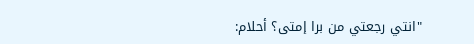"انتي رجعتي من برا إمتى؟ أحلام: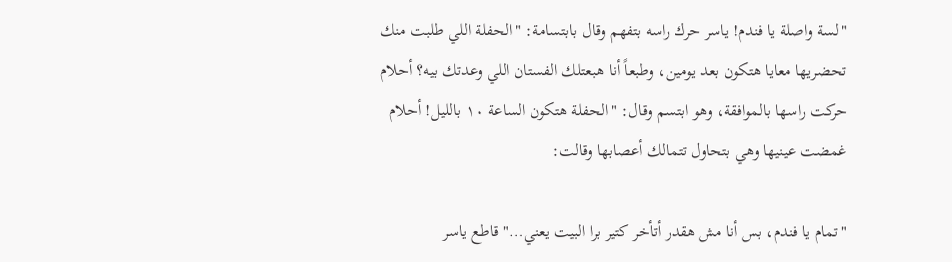"لسة واصلة يا فندم! ياسر حرك راسه بتفهم وقال بابتسامة: "الحفلة اللي طلبت منك تحضريها معايا هتكون بعد يومين، وطبعاً أنا هبعتلك الفستان اللي وعدتك بيه؟ أحلام حركت راسها بالموافقة، وهو ابتسم وقال: "الحفلة هتكون الساعة ١٠ بالليل! أحلام غمضت عينيها وهي بتحاول تتمالك أعصابها وقالت:

"تمام يا فندم، بس أنا مش هقدر أتأخر كتير برا البيت يعني…" قاطع ياسر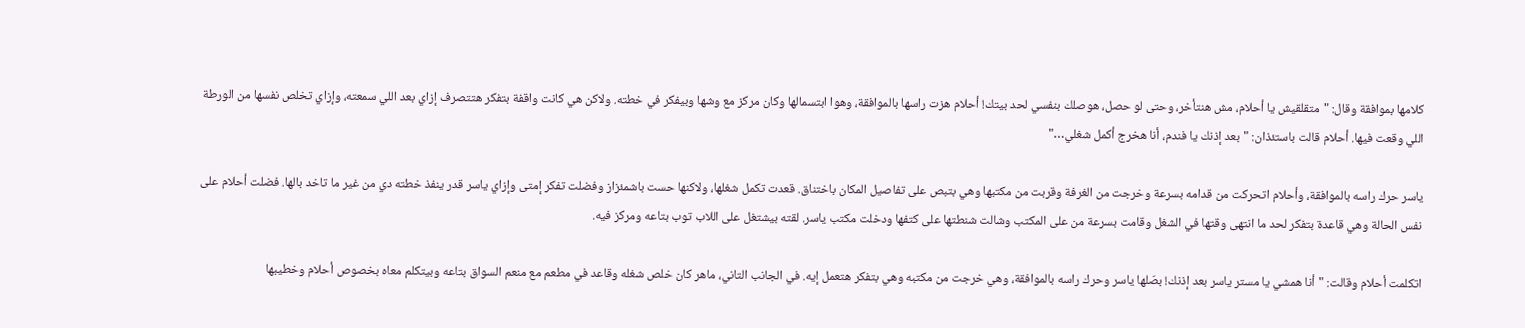كلامها بموافقة وقال: "متقلقيش يا أحلام، مش هنتأخر، وحتى لو حصل، هوصلك بنفسي لحد بيتك! أحلام هزت راسها بالموافقة، وهوا ابتسمالها وكان مركز مع وشها وبيفكر في خطته. ولاكن هي كانت واقفة بتفكر هتتصرف إزاي بعد اللي سمعته، وإزاي تخلص نفسها من الورطة اللي وقعت فيها. أحلام قالت باستئذان: "بعد إذنك يا فندم، أنا هخرج أكمل شغلي…"

ياسر حرك راسه بالموافقة، وأحلام اتحركت من قدامه بسرعة وخرجت من الغرفة وقربت من مكتبها وهي بتبص على تفاصيل المكان باختناق. قعدت تكمل شغلها، ولاكنها حست باشمئزاز وفضلت تفكر إمتى وإزاي ياسر قدر ينفذ خطته دي من غير ما تاخد بالها. فضلت أحلام على نفس الحالة وهي قاعدة بتفكر لحد ما انتهى وقتها في الشغل وقامت بسرعة من على المكتب وشالت شنطتها على كتفها ودخلت مكتب ياسر. لقته بيشتغل على اللاب توب بتاعه ومركز فيه.

اتكلمت أحلام وقالت: "أنا همشي يا مستر ياسر بعد إذنك! بصّلها ياسر وحرك راسه بالموافقة، وهي خرجت من مكتبه وهي بتفكر هتعمل إيه. في الجانب التاني، ماهر كان خلص شغله وقاعد في مطعم مع منعم السواق بتاعه وبيتكلم معاه بخصوص أحلام وخطيبها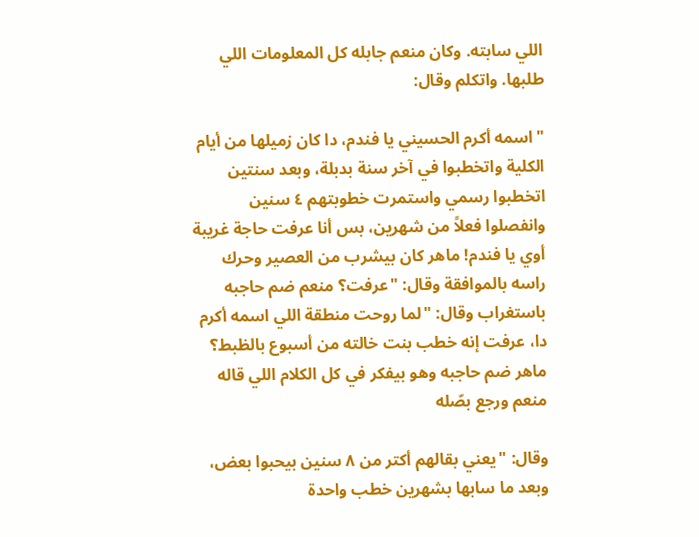اللي سابته. وكان منعم جابله كل المعلومات اللي طلبها. واتكلم وقال:

"اسمه أكرم الحسيني يا فندم، دا كان زميلها من أيام الكلية واتخطبوا في آخر سنة بدبلة، وبعد سنتين اتخطبوا رسمي واستمرت خطوبتهم ٤ سنين وانفصلوا فعلاً من شهرين، بس أنا عرفت حاجة غريبة أوي يا فندم! ماهر كان بيشرب من العصير وحرك راسه بالموافقة وقال: "عرفت؟ منعم ضم حاجبه باستغراب وقال: "لما روحت منطقة اللي اسمه أكرم دا، عرفت إنه خطب بنت خالته من أسبوع بالظبط؟ ماهر ضم حاجبه وهو بيفكر في كل الكلام اللي قاله منعم ورجع بصّله

وقال: "يعني بقالهم أكتر من ٨ سنين بيحبوا بعض، وبعد ما سابها بشهرين خطب واحدة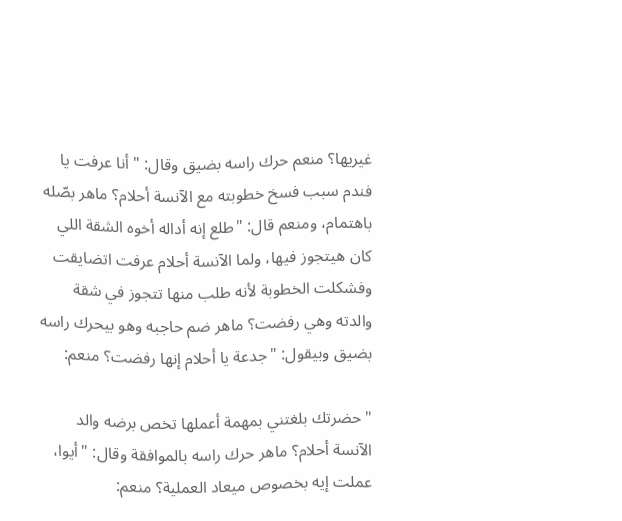غيريها؟ منعم حرك راسه بضيق وقال: "أنا عرفت يا فندم سبب فسخ خطوبته مع الآنسة أحلام؟ ماهر بصّله باهتمام، ومنعم قال: "طلع إنه أداله أخوه الشقة اللي كان هيتجوز فيها، ولما الآنسة أحلام عرفت اتضايقت وفشكلت الخطوبة لأنه طلب منها تتجوز في شقة والدته وهي رفضت؟ ماهر ضم حاجبه وهو بيحرك راسه بضيق وبيقول: "جدعة يا أحلام إنها رفضت؟ منعم:

"حضرتك بلغتني بمهمة أعملها تخص برضه والد الآنسة أحلام؟ ماهر حرك راسه بالموافقة وقال: "أيوا، عملت إيه بخصوص ميعاد العملية؟ منعم: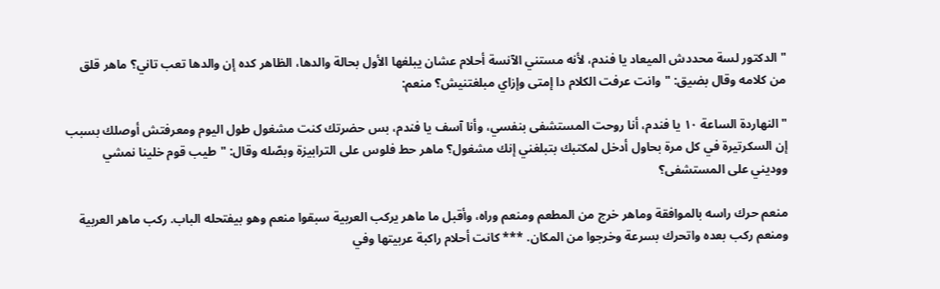"الدكتور لسة محددش الميعاد يا فندم، لأنه مستني الآنسة أحلام عشان يبلغها الأول بحالة والدها، الظاهر كده إن والدها تعب تاني؟ ماهر قلق من كلامه وقال بضيق: "وانت عرفت الكلام دا إمتى وإزاي مبلغتنيش؟ منعم:

"النهاردة الساعة ١٠ يا فندم، أنا روحت المستشفى بنفسي، وأنا آسف يا فندم، بس حضرتك كنت مشغول طول اليوم ومعرفتش أوصلك بسبب إن السكرتيرة في كل مرة بحاول أدخل لمكتبك بتبلغني إنك مشغول؟ ماهر حط فلوس على الترابيزة وبصّله وقال: "طيب قوم خلينا نمشي ووديني على المستشفى؟

منعم حرك راسه بالموافقة وماهر خرج من المطعم ومنعم وراه، وأقبل ما ماهر يركب العربية سبقوا منعم وهو بيفتحله الباب. ركب ماهر العربية ومنعم ركب بعده واتحرك بسرعة وخرجوا من المكان. *** كانت أحلام راكبة عربيتها وفي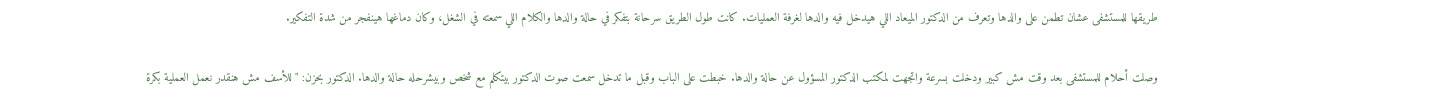طريقها للمستشفى عشان تطمن على والدها وتعرف من الدكتور الميعاد اللي هيدخل فيه والدها لغرفة العمليات. كانت طول الطريق سرحانة بتفكر في حالة والدها والكلام اللي سمعته في الشغل، وكان دماغها هينفجر من شدة التفكير.

وصلت أحلام للمستشفى بعد وقت مش كبير ودخلت بسرعة واتجهت لمكتب الدكتور المسؤول عن حالة والدها. خبطت على الباب وقبل ما تدخل سمعت صوت الدكتور بيتكلم مع شخص وبيشرحله حالة والدها. الدكتور بحزن: "للأسف مش هنقدر نعمل العملية بكرة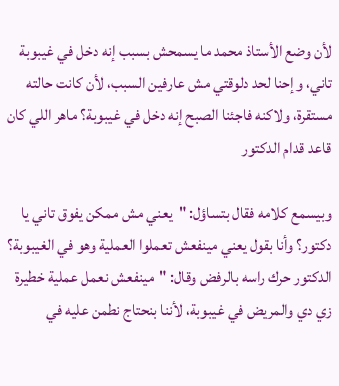لأن وضع الأستاذ محمد ما يسمحش بسبب إنه دخل في غيبوبة تاني، وإحنا لحد دلوقتي مش عارفين السبب، لأن كانت حالته مستقرة، ولاكنه فاجئنا الصبح إنه دخل في غيبوبة؟ ماهر اللي كان قاعد قدام الدكتور

وبيسمع كلامه فقال بتساؤل: "يعني مش ممكن يفوق تاني يا دكتور؟ وأنا بقول يعني مينفعش تعملوا العملية وهو في الغيبوبة؟ الدكتور حرك راسه بالرفض وقال: "مينفعش نعمل عملية خطيرة زي دي والمريض في غيبوبة، لأننا بنحتاج نطمن عليه في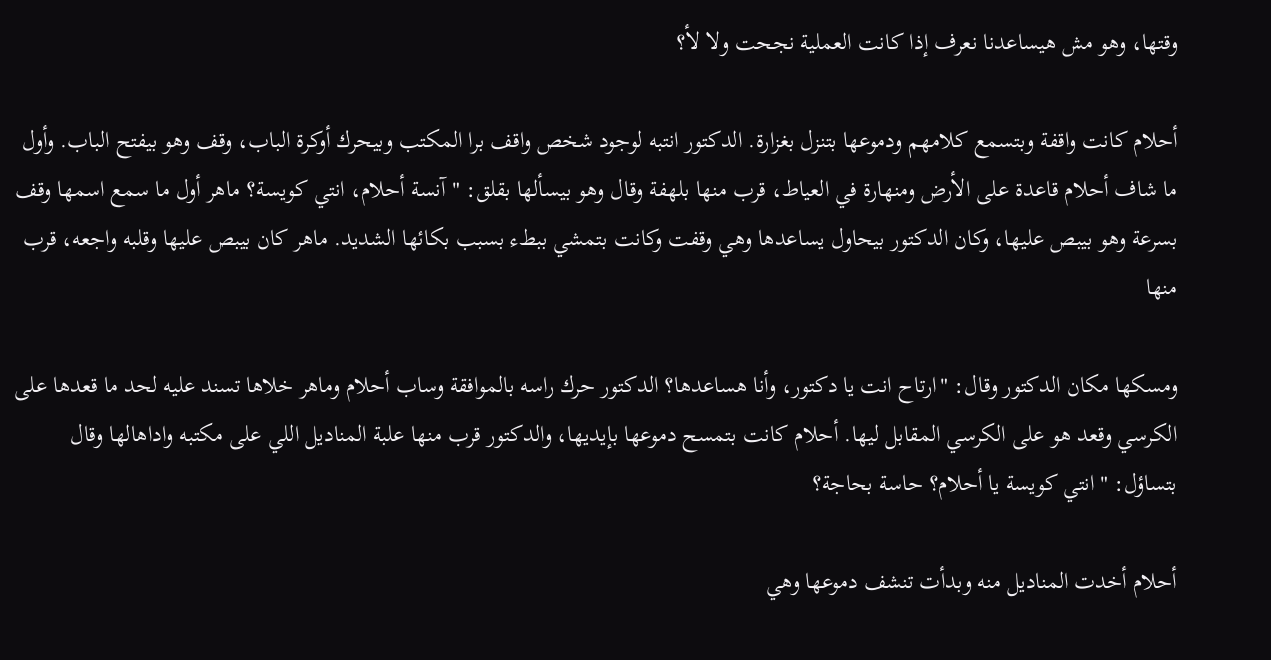وقتها، وهو مش هيساعدنا نعرف إذا كانت العملية نجحت ولا لأ؟

أحلام كانت واقفة وبتسمع كلامهم ودموعها بتنزل بغزارة. الدكتور انتبه لوجود شخص واقف برا المكتب وبيحرك أوكرة الباب، وقف وهو بيفتح الباب. وأول ما شاف أحلام قاعدة على الأرض ومنهارة في العياط، قرب منها بلهفة وقال وهو بيسألها بقلق: "آنسة أحلام، انتي كويسة؟ ماهر أول ما سمع اسمها وقف بسرعة وهو بيبص عليها، وكان الدكتور بيحاول يساعدها وهي وقفت وكانت بتمشي ببطء بسبب بكائها الشديد. ماهر كان بيبص عليها وقلبه واجعه، قرب منها

ومسكها مكان الدكتور وقال: "ارتاح انت يا دكتور، وأنا هساعدها؟ الدكتور حرك راسه بالموافقة وساب أحلام وماهر خلاها تسند عليه لحد ما قعدها على الكرسي وقعد هو على الكرسي المقابل ليها. أحلام كانت بتمسح دموعها بإيديها، والدكتور قرب منها علبة المناديل اللي على مكتبه واداهالها وقال بتساؤل: "انتي كويسة يا أحلام؟ حاسة بحاجة؟

أحلام أخدت المناديل منه وبدأت تنشف دموعها وهي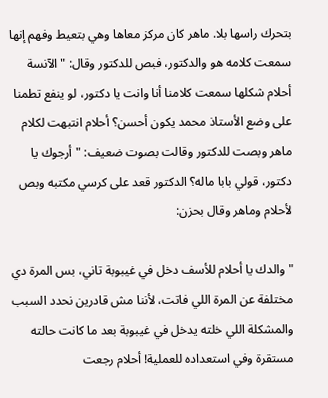بتحرك راسها بلا. ماهر كان مركز معاها وهي بتعيط وفهم إنها سمعت كلامه هو والدكتور، فبص للدكتور وقال: "الآنسة أحلام شكلها سمعت كلامنا أنا وانت يا دكتور، لو ينفع تطمنا على وضع الأستاذ محمد يكون أحسن؟ أحلام انتبهت لكلام ماهر وبصت للدكتور وقالت بصوت ضعيف: "أرجوك يا دكتور، قولي بابا ماله؟ الدكتور قعد على كرسي مكتبه وبص لأحلام وماهر وقال بحزن:

"والدك يا أحلام للأسف دخل في غيبوبة تاني، بس المرة دي مختلفة عن المرة اللي فاتت، لأننا مش قادرين نحدد السبب والمشكلة اللي خلته يدخل في غيبوبة بعد ما كانت حالته مستقرة وفي استعداده للعملية! أحلام رجعت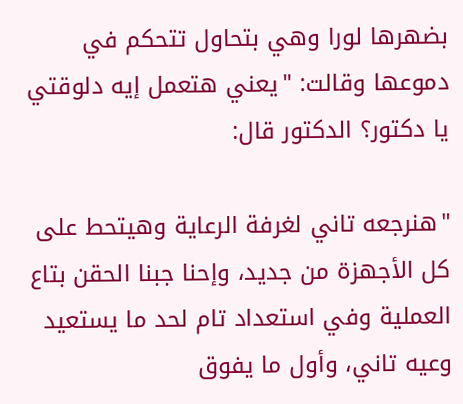بضهرها لورا وهي بتحاول تتحكم في دموعها وقالت: "يعني هتعمل إيه دلوقتي يا دكتور؟ الدكتور قال:

"هنرجعه تاني لغرفة الرعاية وهيتحط على كل الأجهزة من جديد، وإحنا جبنا الحقن بتاع العملية وفي استعداد تام لحد ما يستعيد وعيه تاني، وأول ما يفوق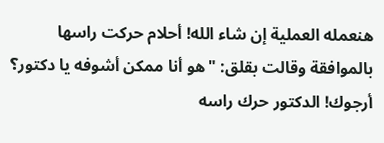هنعمله العملية إن شاء الله! أحلام حركت راسها بالموافقة وقالت بقلق: "هو أنا ممكن أشوفه يا دكتور؟ أرجوك! الدكتور حرك راسه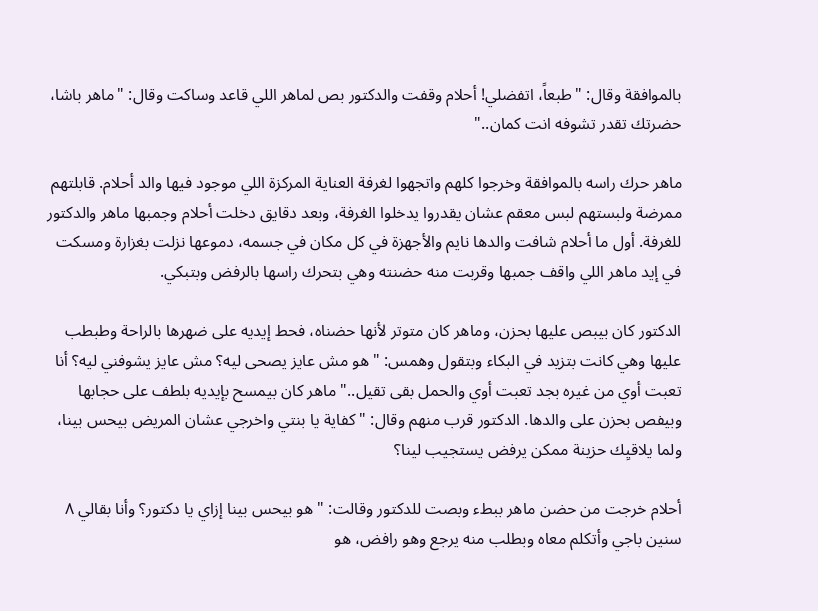بالموافقة وقال: "طبعاً، اتفضلي! أحلام وقفت والدكتور بص لماهر اللي قاعد وساكت وقال: "ماهر باشا، حضرتك تقدر تشوفه انت كمان.."

ماهر حرك راسه بالموافقة وخرجوا كلهم واتجهوا لغرفة العناية المركزة اللي موجود فيها والد أحلام. قابلتهم ممرضة ولبستهم لبس معقم عشان يقدروا يدخلوا الغرفة، وبعد دقايق دخلت أحلام وجمبها ماهر والدكتور للغرفة. أول ما أحلام شافت والدها نايم والأجهزة في كل مكان في جسمه، دموعها نزلت بغزارة ومسكت في إيد ماهر اللي واقف جمبها وقربت منه حضنته وهي بتحرك راسها بالرفض وبتبكي.

الدكتور كان بيبص عليها بحزن، وماهر كان متوتر لأنها حضناه، فحط إيديه على ضهرها بالراحة وطبطب عليها وهي كانت بتزيد في البكاء وبتقول وهمس: "هو مش عايز يصحى ليه؟ مش عايز يشوفني ليه؟ أنا تعبت أوي من غيره بجد تعبت أوي والحمل بقى تقيل.." ماهر كان بيمسح بإيديه بلطف على حجابها وبيفص بحزن على والدها. الدكتور قرب منهم وقال: "كفاية يا بنتي واخرجي عشان المريض بيحس بينا، ولما يلاقيِك حزينة ممكن يرفض يستجيب لينا؟

أحلام خرجت من حضن ماهر ببطء وبصت للدكتور وقالت: "هو بيحس بينا إزاي يا دكتور؟ وأنا بقالي ٨ سنين باجي وأتكلم معاه وبطلب منه يرجع وهو رافض، هو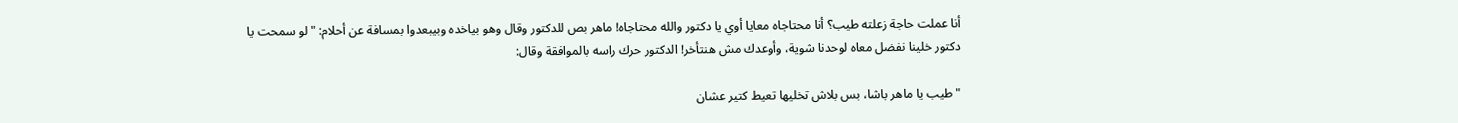أنا عملت حاجة زعلته طيب؟ أنا محتاجاه معايا أوي يا دكتور والله محتاجاه! ماهر بص للدكتور وقال وهو بياخده وبيبعدوا بمسافة عن أحلام: "لو سمحت يا دكتور خلينا نفضل معاه لوحدنا شوية، وأوعدك مش هنتأخر! الدكتور حرك راسه بالموافقة وقال:

"طيب يا ماهر باشا، بس بلاش تخليها تعيط كتير عشان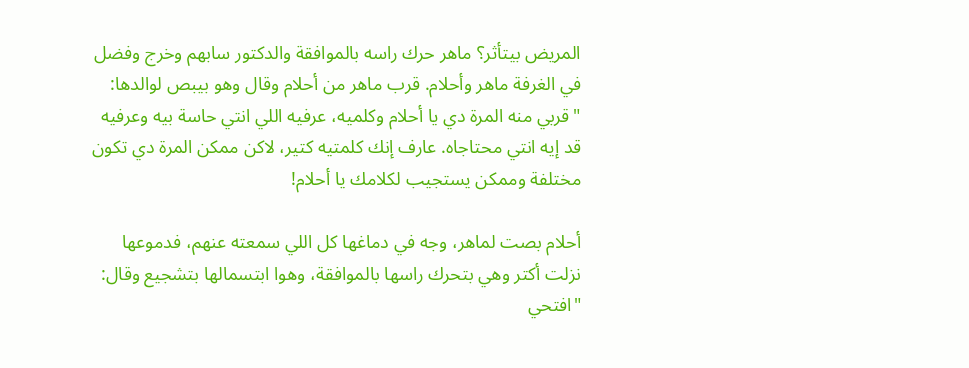المريض بيتأثر؟ ماهر حرك راسه بالموافقة والدكتور سابهم وخرج وفضل في الغرفة ماهر وأحلام. قرب ماهر من أحلام وقال وهو بيبص لوالدها: "قربي منه المرة دي يا أحلام وكلميه، عرفيه اللي انتي حاسة بيه وعرفيه قد إيه انتي محتاجاه. عارف إنك كلمتيه كتير، لاكن ممكن المرة دي تكون مختلفة وممكن يستجيب لكلامك يا أحلام!

أحلام بصت لماهر، وجه في دماغها كل اللي سمعته عنهم، فدموعها نزلت أكتر وهي بتحرك راسها بالموافقة، وهوا ابتسمالها بتشجيع وقال: "افتحي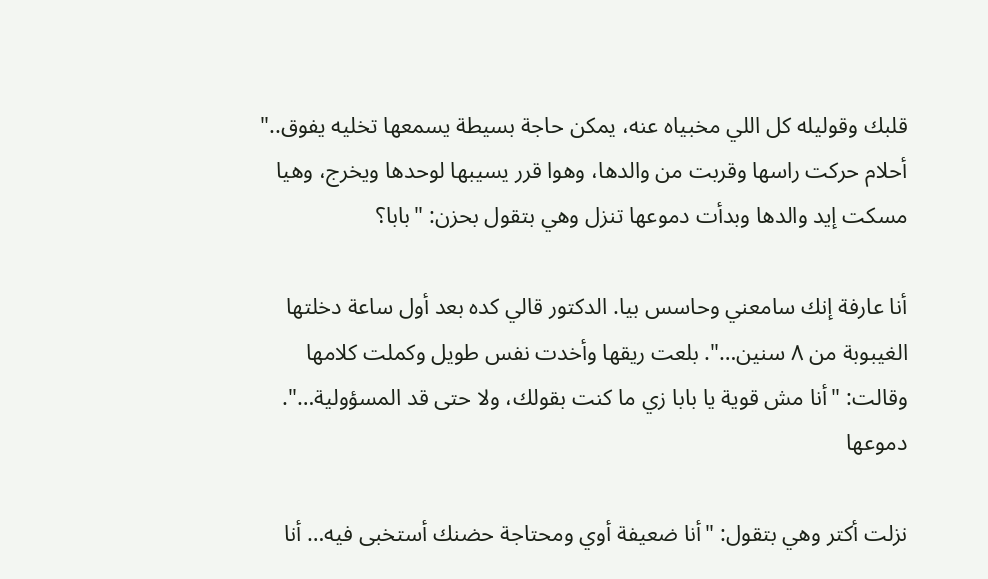قلبك وقوليله كل اللي مخبياه عنه، يمكن حاجة بسيطة يسمعها تخليه يفوق.." أحلام حركت راسها وقربت من والدها، وهوا قرر يسيبها لوحدها ويخرج، وهيا مسكت إيد والدها وبدأت دموعها تنزل وهي بتقول بحزن: "بابا؟

أنا عارفة إنك سامعني وحاسس بيا. الدكتور قالي كده بعد أول ساعة دخلتها الغيبوبة من ٨ سنين…". بلعت ريقها وأخدت نفس طويل وكملت كلامها وقالت: "أنا مش قوية يا بابا زي ما كنت بقولك، ولا حتى قد المسؤولية…". دموعها

نزلت أكتر وهي بتقول: "أنا ضعيفة أوي ومحتاجة حضنك أستخبى فيه… أنا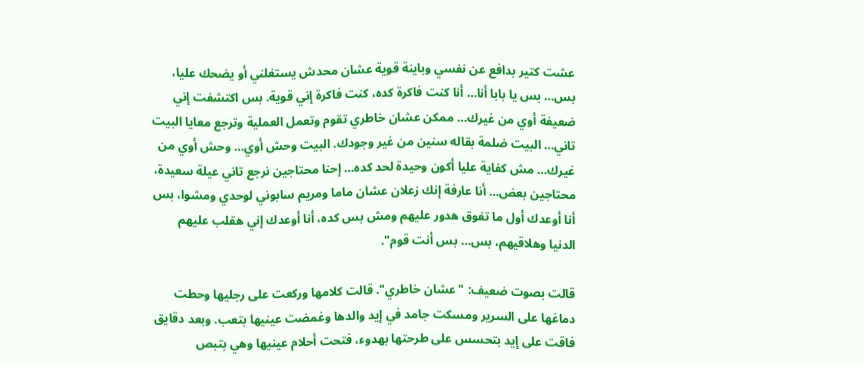عشت كتير بدافع عن نفسي وباينة قوية عشان محدش يستغلني أو يضحك عليا، بس… بس يا بابا أنا… أنا كنت فاكرة كده، كنت فاكرة إني قوية. بس اكتشفت إني ضعيفة أوي من غيرك… ممكن عشان خاطري تقوم وتعمل العملية وترجع معايا البيت تاني… البيت ضلمة بقاله سنين من غير وجودك. البيت وحش أوي… وحش أوي من غيرك… مش كفاية عليا أكون وحيدة لحد كده… إحنا محتاجين نرجع تاني عيلة سعيدة، محتاجين بعض… أنا عارفة إنك زعلان عشان ماما ومريم سابوني لوحدي ومشوا، بس أنا أوعدك أول ما تفوق هدور عليهم ومش بس كده، أنا أوعدك إني هقلب عليهم الدنيا وهلاقيهم، بس… بس أنت قوم".

قالت بصوت ضعيف: "عشان خاطري". قالت كلامها وركعت على رجليها وحطت دماغها على السرير ومسكت جامد في إيد والدها وغمضت عينيها بتعب. وبعد دقايق فاقت على إيد بتحسس على طرحتها بهدوء، فتحت أحلام عينيها وهي بتبص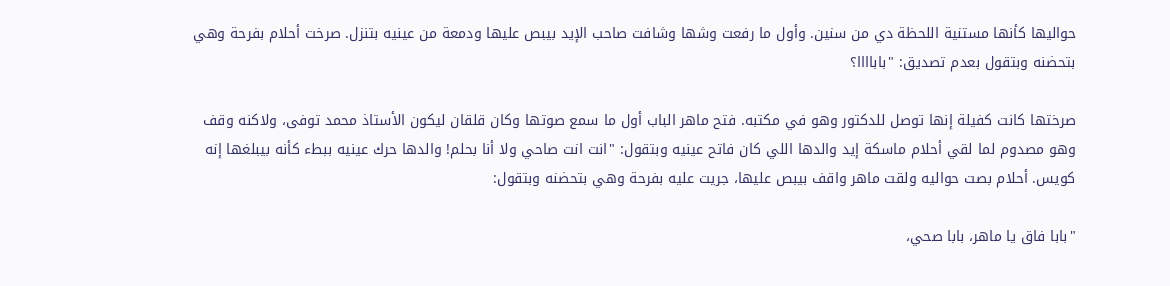حواليها كأنها مستنية اللحظة دي من سنين. وأول ما رفعت وشها وشافت صاحب الإيد بيبص عليها ودمعة من عينيه بتنزل. صرخت أحلام بفرحة وهي بتحضنه وبتقول بعدم تصديق: "باباااا؟

صرختها كانت كفيلة إنها توصل للدكتور وهو في مكتبه. فتح ماهر الباب أول ما سمع صوتها وكان قلقان ليكون الأستاذ محمد توفى، ولاكنه وقف وهو مصدوم لما لقي أحلام ماسكة إيد والدها اللي كان فاتح عينيه وبتقول: "انت انت صاحي ولا أنا بحلم! والدها حرك عينيه ببطء كأنه بيبلغها إنه كويس. أحلام بصت حواليه ولقت ماهر واقف بيبص عليها، جريت عليه بفرحة وهي بتحضنه وبتقول:

"بابا فاق يا ماهر، بابا صحي،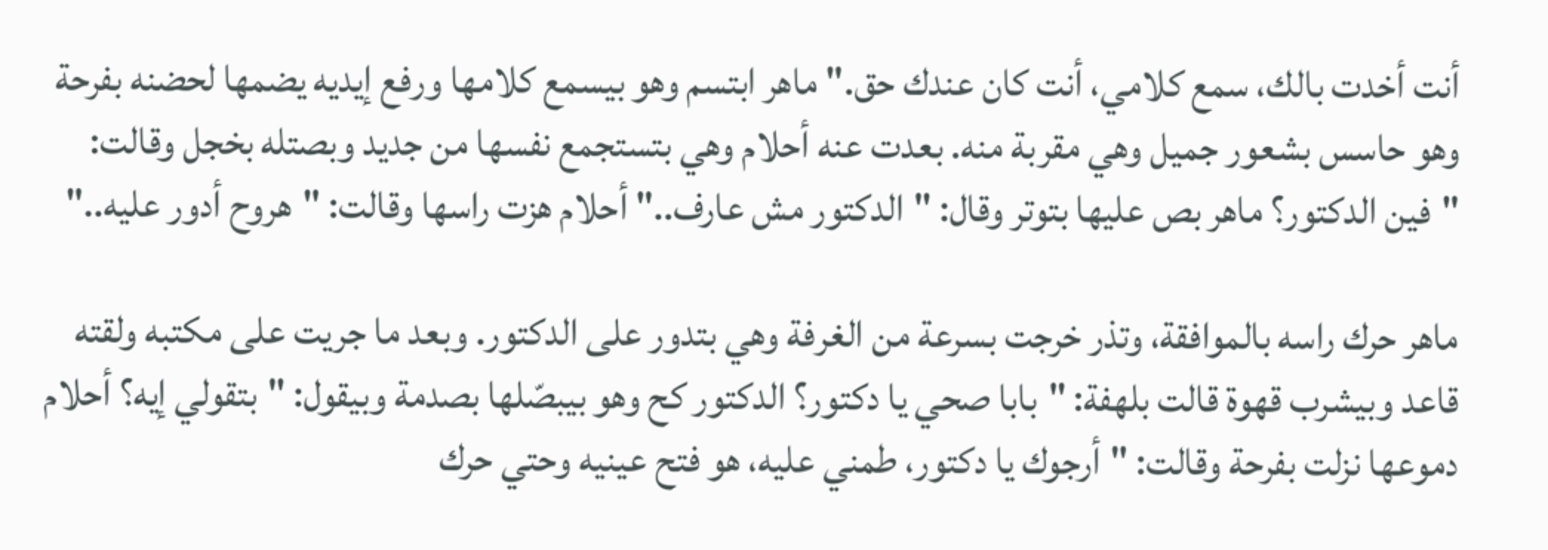أنت أخدت بالك، سمع كلامي، أنت كان عندك حق." ماهر ابتسم وهو بيسمع كلامها ورفع إيديه يضمها لحضنه بفرحة وهو حاسس بشعور جميل وهي مقربة منه. بعدت عنه أحلام وهي بتستجمع نفسها من جديد وبصتله بخجل وقالت: "فين الدكتور؟ ماهر بص عليها بتوتر وقال: "الدكتور مش عارف.." أحلام هزت راسها وقالت: "هروح أدور عليه.."

ماهر حرك راسه بالموافقة، وتذر خرجت بسرعة من الغرفة وهي بتدور على الدكتور. وبعد ما جريت على مكتبه ولقته قاعد وبيشرب قهوة قالت بلهفة: "بابا صحي يا دكتور؟ الدكتور كح وهو بيبصّلها بصدمة وبيقول: "بتقولي إيه؟ أحلام دموعها نزلت بفرحة وقالت: "أرجوك يا دكتور، طمني عليه، هو فتح عينيه وحتي حرك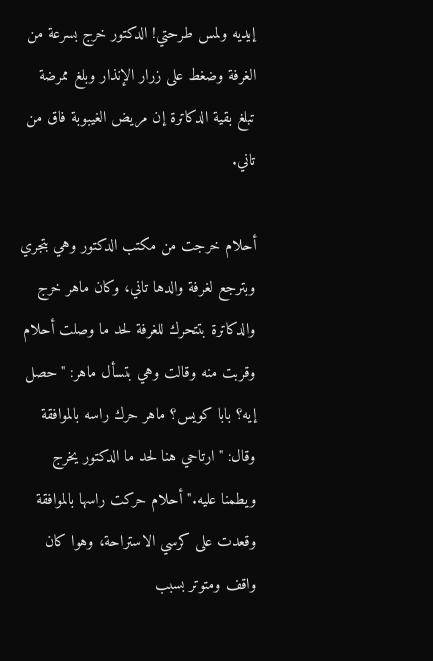إيديه ولمس طرحتي! الدكتور خرج بسرعة من الغرفة وضغط على زرار الإنذار وبلغ ممرضة تبلغ بقية الدكاترة إن مريض الغيبوبة فاق من تاني.

أحلام خرجت من مكتب الدكتور وهي بتجري وبترجع لغرفة والدها تاني، وكان ماهر خرج والدكاترة بتتحرك للغرفة لحد ما وصلت أحلام وقربت منه وقالت وهي بتسأل ماهر: "حصل إيه؟ بابا كويس؟ ماهر حرك راسه بالموافقة وقال: "ارتاحي هنا لحد ما الدكتور يخرج ويطمنا عليه." أحلام حركت راسها بالموافقة وقعدت على كرسي الاستراحة، وهوا كان واقف ومتوتر بسبب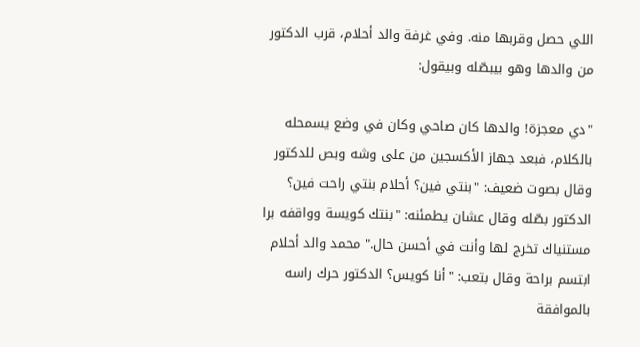اللي حصل وقربها منه. وفي غرفة والد أحلام، قرب الدكتور من والدها وهو بيبصّله وبيقول:

"دي معجزة! والدها كان صاحي وكان في وضع يسمحله بالكلام، فبعد جهاز الأكسجين من على وشه وبص للدكتور وقال بصوت ضعيف: "بنتي فين؟ أحلام بنتي راحت فين؟ الدكتور بصّله وقال عشان يطمئنه: "بنتك كويسة وواقفه برا مستنياك تخرج لها وأنت في أحسن حال." محمد والد أحلام ابتسم براحة وقال بتعب: "أنا كويس؟ الدكتور حرك راسه بالموافقة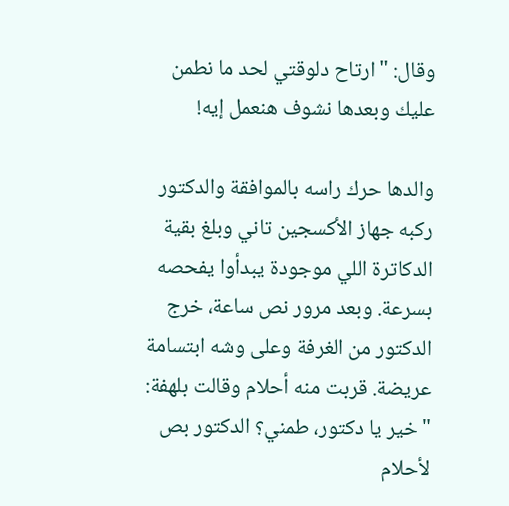وقال: "ارتاح دلوقتي لحد ما نطمن عليك وبعدها نشوف هنعمل إيه!

والدها حرك راسه بالموافقة والدكتور ركبه جهاز الأكسجين تاني وبلغ بقية الدكاترة اللي موجودة يبدأوا يفحصه بسرعة. وبعد مرور نص ساعة، خرج الدكتور من الغرفة وعلى وشه ابتسامة عريضة. قربت منه أحلام وقالت بلهفة: "خير يا دكتور، طمني؟ الدكتور بص لأحلام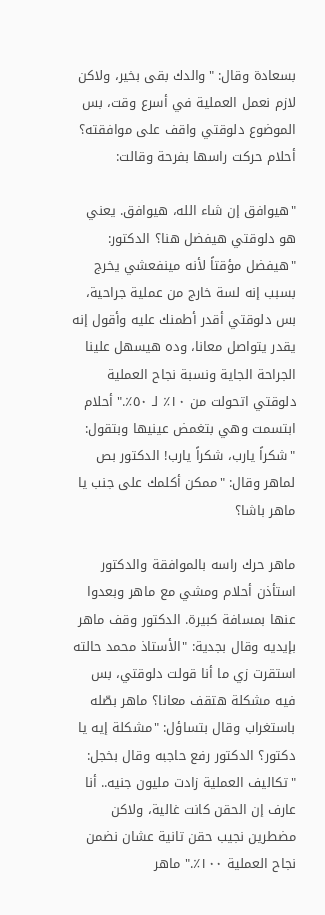بسعادة وقال: "والدك بقى بخير، ولاكن لازم نعمل العملية في أسرع وقت، بس الموضوع دلوقتي واقف على موافقته؟ أحلام حركت راسها بفرحة وقالت:

"هيوافق إن شاء الله، هيوافق. يعني هو دلوقتي هيفضل هنا؟ الدكتور: "هيفضل مؤقتاً لأنه مينفعشي يخرج بسبب إنه لسة خارج من عملية جراحية، بس دلوقتي أقدر أطمنك عليه وأقول إنه يقدر يتواصل معانا، وده هيسهل علينا الجراحة الجاية ونسبة نجاح العملية دلوقتي اتحولت من ١٠٪ لـ ٥٠٪." أحلام ابتسمت وهي بتغمض عينيها وبتقول: "شكراً يارب، شكراً يارب! الدكتور بص لماهر وقال: "ممكن أكلمك على جنب يا ماهر باشا؟

ماهر حرك راسه بالموافقة والدكتور استأذن أحلام ومشي مع ماهر وبعدوا عنها بمسافة كبيرة. الدكتور وقف ماهر بإيديه وقال بجدية: "الأستاذ محمد حالته استقرت زي ما أنا قولت دلوقتي، بس فيه مشكلة هتقف معانا؟ ماهر بصّله باستغراب وقال بتساؤل: "مشكلة إيه يا دكتور؟ الدكتور رفع حاجبه وقال بخجل: "تكاليف العملية زادت مليون جنيه.. أنا عارف إن الحقن كانت غالية، ولاكن مضطرين نجيب حقن تانية عشان نضمن نجاح العملية ١٠٠٪." ماهر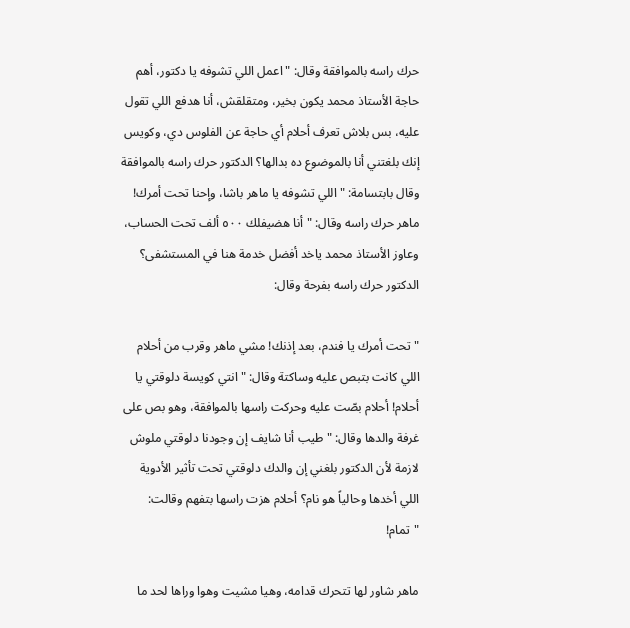حرك راسه بالموافقة وقال: "اعمل اللي تشوفه يا دكتور، أهم حاجة الأستاذ محمد يكون بخير، ومتقلقش، أنا هدفع اللي تقول عليه، بس بلاش تعرف أحلام أي حاجة عن الفلوس دي، وكويس إنك بلغتني أنا بالموضوع ده بدالها؟ الدكتور حرك راسه بالموافقة وقال بابتسامة: "اللي تشوفه يا ماهر باشا، وإحنا تحت أمرك! ماهر حرك راسه وقال: "أنا هضيفلك ٥٠٠ ألف تحت الحساب، وعاوز الأستاذ محمد ياخد أفضل خدمة هنا في المستشفى؟ الدكتور حرك راسه بفرحة وقال:

"تحت أمرك يا فندم، بعد إذنك! مشي ماهر وقرب من أحلام اللي كانت بتبص عليه وساكتة وقال: "انتي كويسة دلوقتي يا أحلام! أحلام بصّت عليه وحركت راسها بالموافقة، وهو بص على غرفة والدها وقال: "طيب أنا شايف إن وجودنا دلوقتي ملوش لازمة لأن الدكتور بلغني إن والدك دلوقتي تحت تأثير الأدوية اللي أخدها وحالياً هو نام؟ أحلام هزت راسها بتفهم وقالت: "تمام!

ماهر شاور لها تتحرك قدامه، وهيا مشيت وهوا وراها لحد ما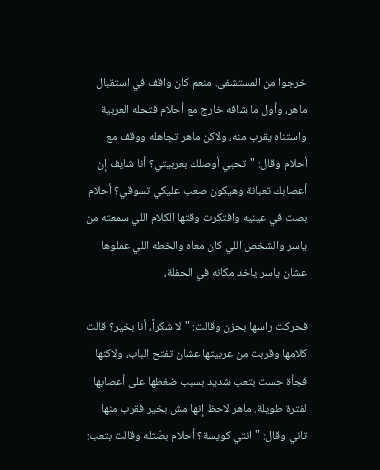خرجوا من المستشفى. منعم كان واقف في استقبال ماهر، وأول ما شافه خارج مع أحلام فتحله العربية واستناه يقرب منه، ولاكن ماهر تجاهله ووقف مع أحلام وقال: "تحبي أوصلك بعربيتي؟ أنا شايف إن أعصابك تعبانة وهيكون صعب عليكي تسوقي؟ أحلام بصت في عينيه وافتكرت وقتها الكلام اللي سمعته من ياسر والشخص اللي كان معاه والخطه اللي عملوها عشان ياسر ياخد مكانه في الحفلة،

فحركت راسها بحزن وقالت: "لا شكراً، أنا بخير؟ قالت كلامها وقربت من عربيتها عشان تفتح الباب، ولاكنها فجأة حست بتعب شديد بسبب ضغطها على أعصابها لفترة طويلة. ماهر لاحظ إنها مش بخير فقرب منها تاني وقال: "انتي كويسة؟ أحلام بصّتله وقالت بتعب: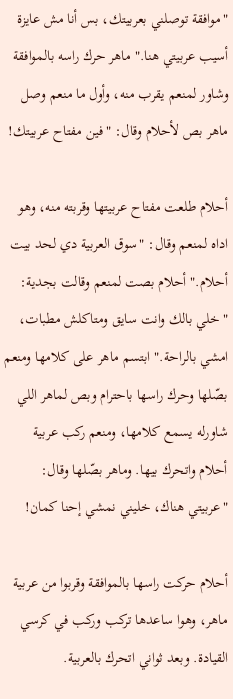"موافقة توصلني بعربيتك، بس أنا مش عايزة أسيب عربيتي هنا." ماهر حرك راسه بالموافقة وشاور لمنعم يقرب منه، وأول ما منعم وصل ماهر بص لأحلام وقال: "فين مفتاح عربيتك!

أحلام طلعت مفتاح عربيتها وقربته منه، وهو اداه لمنعم وقال: "سوق العربية دي لحد بيت أحلام." أحلام بصت لمنعم وقالت بجدية: "خلي بالك وانت سايق ومتاكلش مطبات، امشي بالراحة." ابتسم ماهر على كلامها ومنعم بصّلها وحرك راسها باحترام وبص لماهر اللي شاورله يسمع كلامها، ومنعم ركب عربية أحلام واتحرك بيها. وماهر بصّلها وقال: "عربيتي هناك، خليني نمشي إحنا كمان!

أحلام حركت راسها بالموافقة وقربوا من عربية ماهر، وهوا ساعدها تركب وركب في كرسي القيادة. وبعد ثواني اتحرك بالعربية.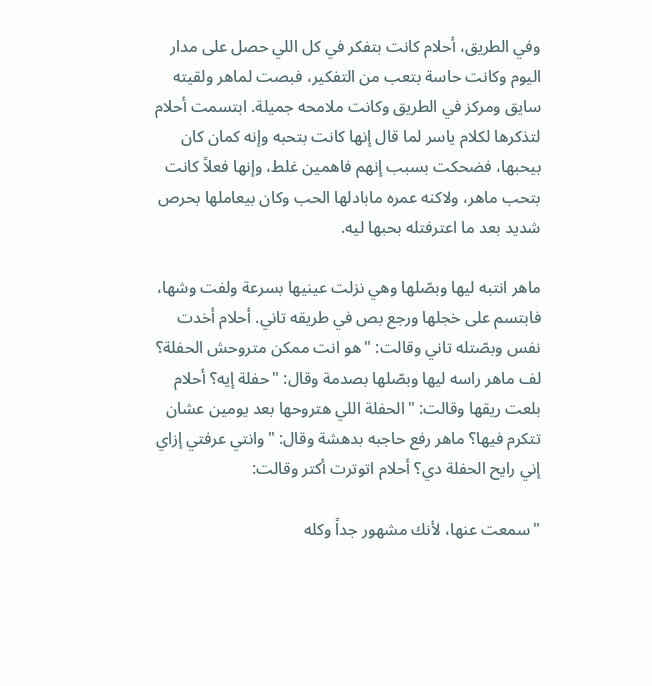وفي الطريق، أحلام كانت بتفكر في كل اللي حصل على مدار اليوم وكانت حاسة بتعب من التفكير، فبصت لماهر ولقيته سايق ومركز في الطريق وكانت ملامحه جميلة. ابتسمت أحلام لتذكرها لكلام ياسر لما قال إنها كانت بتحبه وإنه كمان كان بيحبها، فضحكت بسبب إنهم فاهمين غلط، وإنها فعلاً كانت بتحب ماهر، ولاكنه عمره مابادلها الحب وكان بيعاملها بحرص شديد بعد ما اعترفتله بحبها ليه.

ماهر انتبه ليها وبصّلها وهي نزلت عينيها بسرعة ولفت وشها، فابتسم على خجلها ورجع بص في طريقه تاني. أحلام أخدت نفس وبصّتله تاني وقالت: "هو انت ممكن متروحش الحفلة؟ لف ماهر راسه ليها وبصّلها بصدمة وقال: "حفلة إيه؟ أحلام بلعت ريقها وقالت: "الحفلة اللي هتروحها بعد يومين عشان تتكرم فيها؟ ماهر رفع حاجبه بدهشة وقال: "وانتي عرفتي إزاي إني رايح الحفلة دي؟ أحلام اتوترت أكتر وقالت:

"سمعت عنها، لأنك مشهور جداً وكله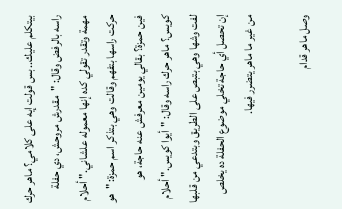بيتكلم عليك.. بس قولت إيه على كلامي؟ ماهر حرك راسه بالرفض وقال: "مقدرش مروحش، دي حفلة مهمة وتقدر تقولي كده إنها معموله علشاني." أحلام حركت راسها بتفهم وقالت وهي بتذكر اسم حمزة: "هو فين حمزة؟ بقالي يومين معرفش عنه حاجة، هو كويس؟ ماهر حرك راسه وقال: "أيوا كويس." أحلام لفت وشها وهي بتبص على الطريق وبتدعي من قلبها إن تحصل أي حاجة تخلي موضوع الحفلة ده يخلص من غير ما ماهر يتضرر فيها.

وصل ماهر قدام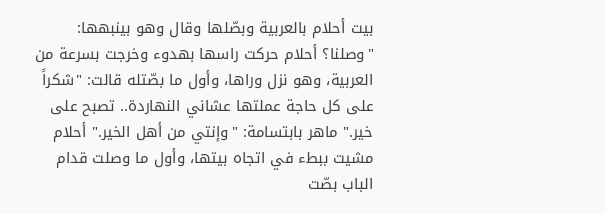بيت أحلام بالعربية وبصّلها وقال وهو بينبهها: "وصلنا؟ أحلام حركت راسها بهدوء وخرجت بسرعة من العربية، وهو نزل وراها، وأول ما بصّتله قالت: "شكراً على كل حاجة عملتها عشاني النهاردة.. تصبح على خير." ماهر بابتسامة: "وإنتي من أهل الخير." أحلام مشيت ببطء في اتجاه بيتها، وأول ما وصلت قدام الباب بصّت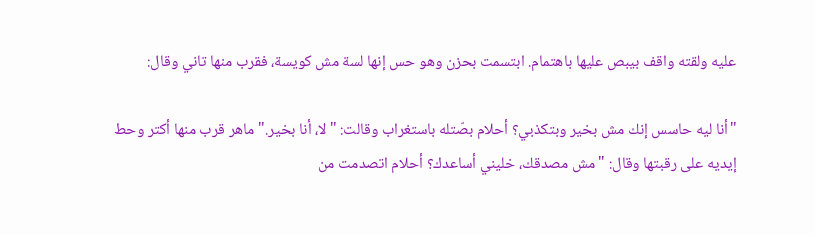عليه ولقته واقف بيبص عليها باهتمام. ابتسمت بحزن وهو حس إنها لسة مش كويسة، فقرب منها تاني وقال:

"أنا ليه حاسس إنك مش بخير وبتكذبي؟ أحلام بصّتله باستغراب وقالت: "لا، أنا بخير." ماهر قرب منها أكتر وحط إيديه على رقبتها وقال: "مش مصدقك، خليني أساعدك؟ أحلام اتصدمت من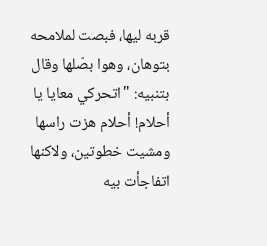قربه ليها، فبصت لملامحه بتوهان، وهوا بصّلها وقال بتنبيه: "اتحركي معايا يا أحلام! أحلام هزت راسها ومشيت خطوتين، ولاكنها اتفاجأت بيه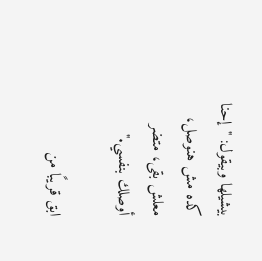بيشيلها وبيقول: "إحنا كده مش هنوصل، معلش بقى، متضر أوصلك بنفسي."

ابق قريبًا من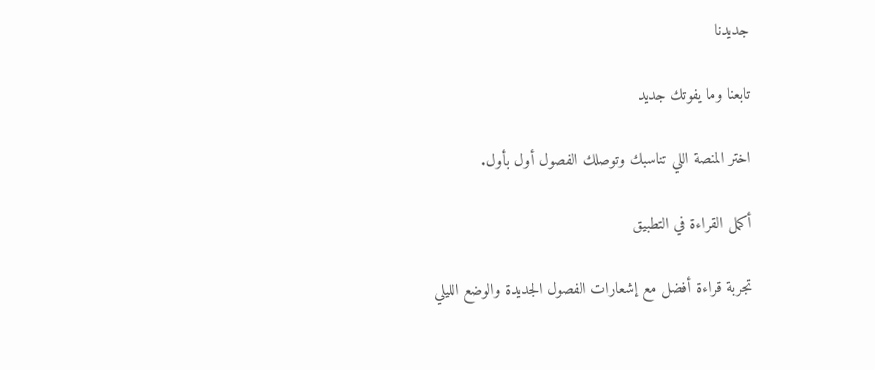جديدنا

تابعنا وما يفوتك جديد

اختر المنصة اللي تناسبك وتوصلك الفصول أول بأول.

أكمل القراءة في التطبيق

تجربة قراءة أفضل مع إشعارات الفصول الجديدة والوضع الليلي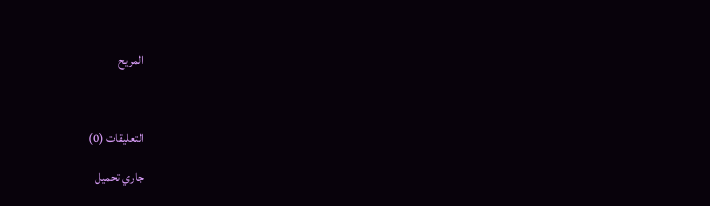المريح



التعليقات (0)

جاري تحميل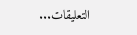التعليقات...